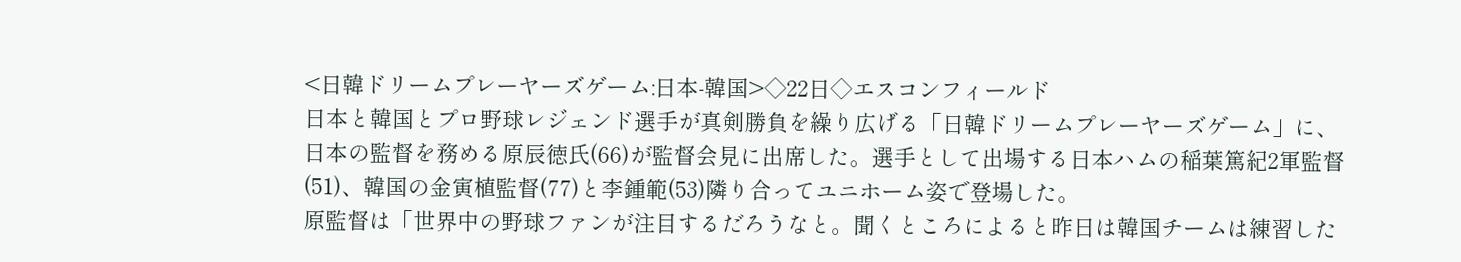<日韓ドリームプレーヤーズゲーム:日本-韓国>◇22日◇エスコンフィールド
日本と韓国とプロ野球レジェンド選手が真剣勝負を繰り広げる「日韓ドリームプレーヤーズゲーム」に、日本の監督を務める原辰徳氏(66)が監督会見に出席した。選手として出場する日本ハムの稲葉篤紀2軍監督(51)、韓国の金寅植監督(77)と李鍾範(53)隣り合ってユニホーム姿で登場した。
原監督は「世界中の野球ファンが注目するだろうなと。聞くところによると昨日は韓国チームは練習した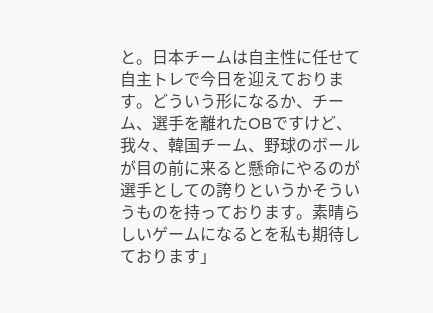と。日本チームは自主性に任せて自主トレで今日を迎えております。どういう形になるか、チーム、選手を離れたOBですけど、我々、韓国チーム、野球のボールが目の前に来ると懸命にやるのが選手としての誇りというかそういうものを持っております。素晴らしいゲームになるとを私も期待しております」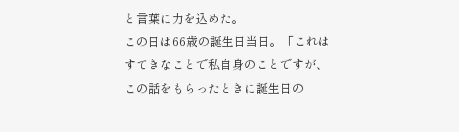と言葉に力を込めた。
この日は66歳の誕生日当日。「これはすてきなことで私自身のことですが、この話をもらったときに誕生日の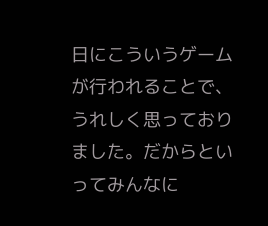日にこういうゲームが行われることで、うれしく思っておりました。だからといってみんなに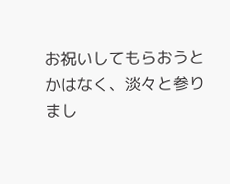お祝いしてもらおうとかはなく、淡々と参りまし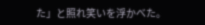た」と照れ笑いを浮かべた。